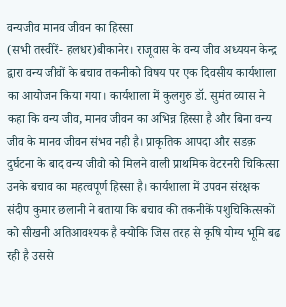वन्यजीव मानव जीवन का हिस्सा
(सभी तस्वीरें- हलधर)बीकानेर। राजूवास के वन्य जीव अध्ययन केन्द्र द्वारा वन्य जीवों के बचाव तकनीको विषय पर एक दिवसीय कार्यशाला का आयोजन किया गया। कार्यशाला में कुलगुरु डॉ. सुमंत व्यास ने कहा कि वन्य जीव, मानव जीवन का अभिन्न हिस्सा है और बिना वन्य जीव के मानव जीवन संभव नही है। प्राकृतिक आपदा और सडक़ दुर्घटना के बाद वन्य जीवो को मिलने वाली प्राथमिक वेटरनरी चिकित्सा उनके बचाव का महत्वपूर्ण हिस्सा है। कार्यशाला में उपवन संरक्षक संदीप कुमार छलानी ने बताया कि बचाव की तकनीकें पशुचिकित्सकों को सीखनी अतिआवश्यक है क्योकि जिस तरह से कृषि योग्य भूमि बढ रही है उससे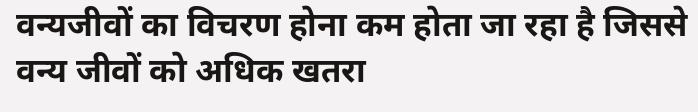वन्यजीवों का विचरण होना कम होता जा रहा है जिससे वन्य जीवों को अधिक खतरा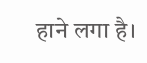हाने लगा है।